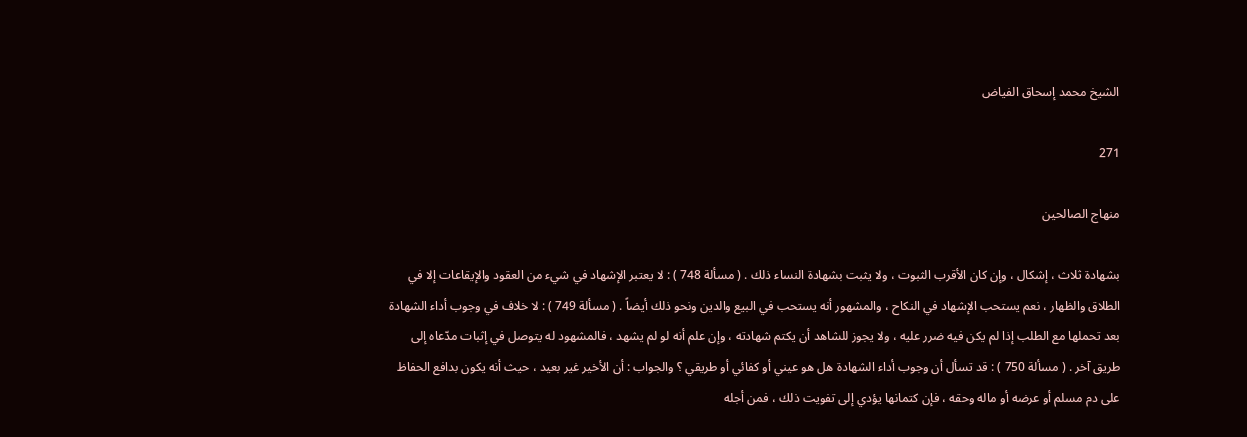الشيخ محمد إسحاق الفياض

271

منهاج الصالحين

بشهادة ثلاث ، إشكال ، وإن كان الأقرب الثبوت ، ولا يثبت بشهادة النساء ذلك . ( مسألة 748 ) : لا يعتبر الإشهاد في شيء من العقود والإيقاعات إلا في الطلاق والظهار ، نعم يستحب الإشهاد في النكاح ، والمشهور أنه يستحب في البيع والدين ونحو ذلك أيضاً . ( مسألة 749 ) : لا خلاف في وجوب أداء الشهادة بعد تحملها مع الطلب إذا لم يكن فيه ضرر عليه ، ولا يجوز للشاهد أن يكتم شهادته ، وإن علم أنه لو لم يشهد ، فالمشهود له يتوصل في إثبات مدّعاه إلى طريق آخر . ( مسألة 750 ) : قد تسأل أن وجوب أداء الشهادة هل هو عيني أو كفائي أو طريقي ؟ والجواب : أن الأخير غير بعيد ، حيث أنه يكون بدافع الحفاظ على دم مسلم أو عرضه أو ماله وحقه ، فإن كتمانها يؤدي إلى تفويت ذلك ، فمن أجله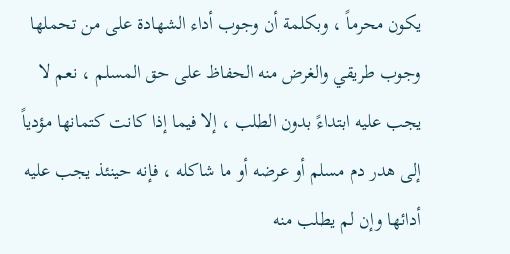يكون محرماً ، وبكلمة أن وجوب أداء الشهادة على من تحملها وجوب طريقي والغرض منه الحفاظ على حق المسلم ، نعم لا يجب عليه ابتداءً بدون الطلب ، إلا فيما إذا كانت كتمانها مؤدياً إلى هدر دم مسلم أو عرضه أو ما شاكله ، فإنه حينئذ يجب عليه أدائها وإن لم يطلب منه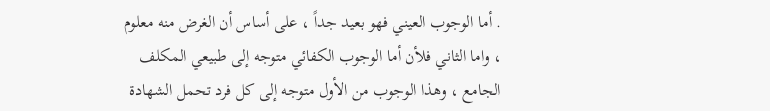. أما الوجوب العيني فهو بعيد جداً ، على أساس أن الغرض منه معلوم ، واما الثاني فلأن أما الوجوب الكفائي متوجه إلى طبيعي المكلف الجامع ، وهذا الوجوب من الأول متوجه إلى كل فرد تحمل الشهادة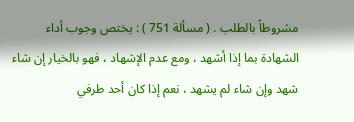مشروطاً بالطلب . ( مسألة 751 ) : يختص وجوب أداء الشهادة بما إذا أشهد ، ومع عدم الإشهاد ، فهو بالخيار إن شاء شهد وإن شاء لم يشهد ، نعم إذا كان أحد طرفي